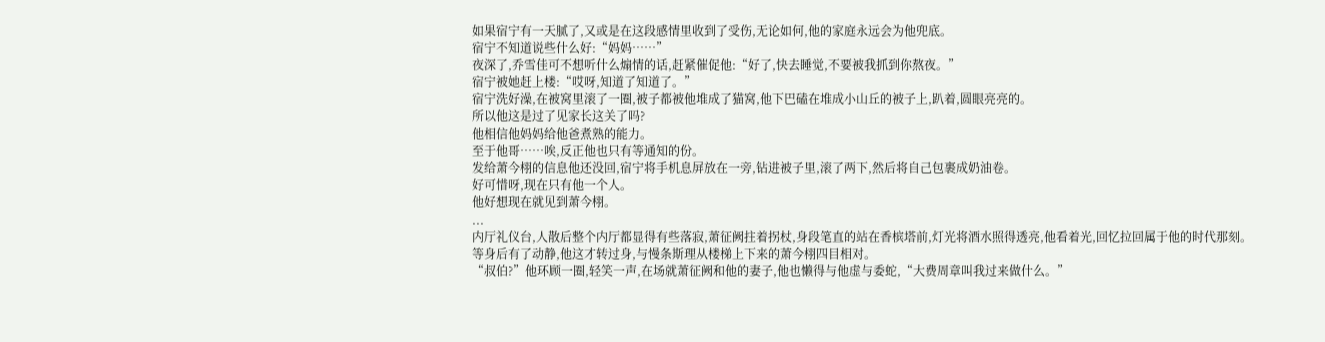如果宿宁有一天腻了,又或是在这段感情里收到了受伤,无论如何,他的家庭永远会为他兜底。
宿宁不知道说些什么好:“妈妈……”
夜深了,乔雪佳可不想听什么煽情的话,赶紧催促他:“好了,快去睡觉,不要被我抓到你熬夜。”
宿宁被她赶上楼:“哎呀,知道了知道了。”
宿宁洗好澡,在被窝里滚了一圈,被子都被他堆成了猫窝,他下巴磕在堆成小山丘的被子上,趴着,圆眼亮亮的。
所以他这是过了见家长这关了吗?
他相信他妈妈给他爸煮熟的能力。
至于他哥……唉,反正他也只有等通知的份。
发给萧今栩的信息他还没回,宿宁将手机息屏放在一旁,钻进被子里,滚了两下,然后将自己包裹成奶油卷。
好可惜呀,现在只有他一个人。
他好想现在就见到萧今栩。
...
内厅礼仪台,人散后整个内厅都显得有些落寂,萧征阙拄着拐杖,身段笔直的站在香槟塔前,灯光将酒水照得透亮,他看着光,回忆拉回属于他的时代那刻。
等身后有了动静,他这才转过身,与慢条斯理从楼梯上下来的萧今栩四目相对。
“叔伯?”他环顾一圈,轻笑一声,在场就萧征阙和他的妻子,他也懒得与他虚与委蛇,“大费周章叫我过来做什么。”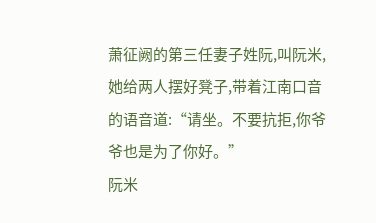萧征阙的第三任妻子姓阮,叫阮米,她给两人摆好凳子,带着江南口音的语音道:“请坐。不要抗拒,你爷爷也是为了你好。”
阮米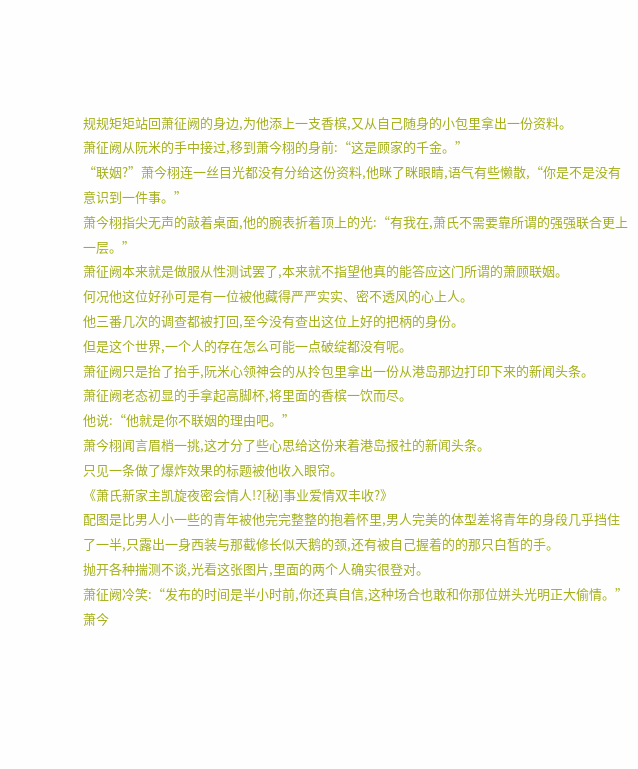规规矩矩站回萧征阙的身边,为他添上一支香槟,又从自己随身的小包里拿出一份资料。
萧征阙从阮米的手中接过,移到萧今栩的身前:“这是顾家的千金。”
“联姻?”萧今栩连一丝目光都没有分给这份资料,他眯了眯眼睛,语气有些懒散,“你是不是没有意识到一件事。”
萧今栩指尖无声的敲着桌面,他的腕表折着顶上的光:“有我在,萧氏不需要靠所谓的强强联合更上一层。”
萧征阙本来就是做服从性测试罢了,本来就不指望他真的能答应这门所谓的萧顾联姻。
何况他这位好孙可是有一位被他藏得严严实实、密不透风的心上人。
他三番几次的调查都被打回,至今没有查出这位上好的把柄的身份。
但是这个世界,一个人的存在怎么可能一点破绽都没有呢。
萧征阙只是抬了抬手,阮米心领神会的从拎包里拿出一份从港岛那边打印下来的新闻头条。
萧征阙老态初显的手拿起高脚杯,将里面的香槟一饮而尽。
他说:“他就是你不联姻的理由吧。”
萧今栩闻言眉梢一挑,这才分了些心思给这份来着港岛报社的新闻头条。
只见一条做了爆炸效果的标题被他收入眼帘。
《萧氏新家主凯旋夜密会情人!?[秘]事业爱情双丰收?》
配图是比男人小一些的青年被他完完整整的抱着怀里,男人完美的体型差将青年的身段几乎挡住了一半,只露出一身西装与那截修长似天鹅的颈,还有被自己握着的的那只白皙的手。
抛开各种揣测不谈,光看这张图片,里面的两个人确实很登对。
萧征阙冷笑:“发布的时间是半小时前,你还真自信,这种场合也敢和你那位姘头光明正大偷情。”
萧今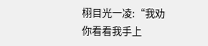栩目光一凌:“我劝你看看我手上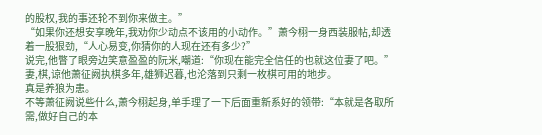的股权,我的事还轮不到你来做主。”
“如果你还想安享晚年,我劝你少动点不该用的小动作。”萧今栩一身西装服帖,却透着一股狠劲,“人心易变,你猜你的人现在还有多少?”
说完,他瞥了眼旁边笑意盈盈的阮米,嘲道:“你现在能完全信任的也就这位妻了吧。”
妻,棋,谅他萧征阙执棋多年,雄狮迟暮,也沦落到只剩一枚棋可用的地步。
真是养狼为患。
不等萧征阙说些什么,萧今栩起身,单手理了一下后面重新系好的领带:“本就是各取所需,做好自己的本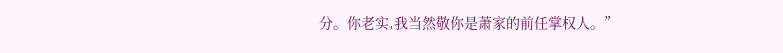分。你老实,我当然敬你是萧家的前任掌权人。”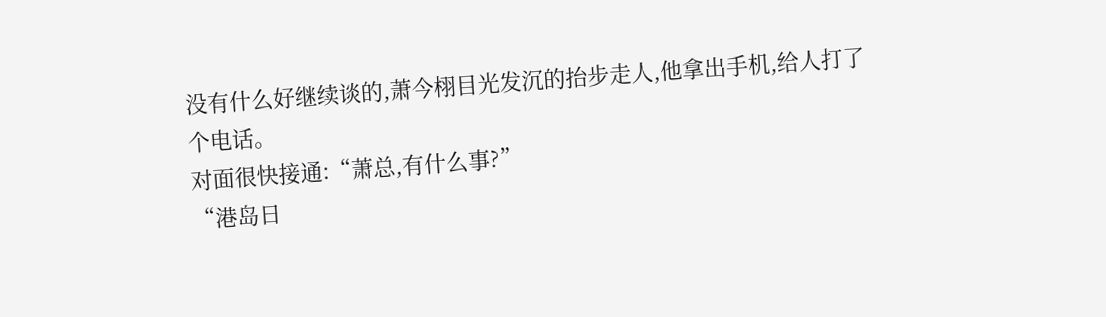没有什么好继续谈的,萧今栩目光发沉的抬步走人,他拿出手机,给人打了个电话。
对面很快接通:“萧总,有什么事?”
“港岛日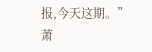报,今天这期。”萧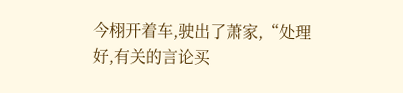今栩开着车,驶出了萧家,“处理好,有关的言论买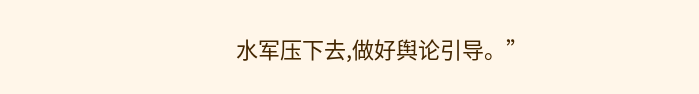水军压下去,做好舆论引导。”